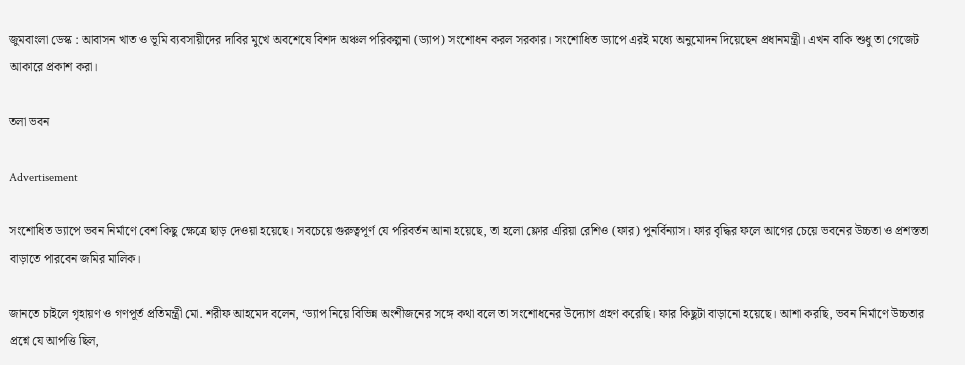জুমবাংলা ডেস্ক : আবাসন খাত ও ভূমি ব্যবসায়ীদের দাবির মুখে অবশেষে বিশদ অঞ্চল পরিকল্পনা (ড্যাপ) সংশোধন করল সরকার। সংশোধিত ড্যাপে এরই মধ্যে অনুমোদন দিয়েছেন প্রধানমন্ত্রী। এখন বাকি শুধু তা গেজেট আকারে প্রকাশ করা।

তলা ভবন

Advertisement

সংশোধিত ড্যাপে ভবন নির্মাণে বেশ কিছু ক্ষেত্রে ছাড় দেওয়া হয়েছে। সবচেয়ে গুরুত্বপূর্ণ যে পরিবর্তন আনা হয়েছে, তা হলো ফ্লোর এরিয়া রেশিও (ফার) পুনর্বিন্যাস। ফার বৃদ্ধির ফলে আগের চেয়ে ভবনের উচ্চতা ও প্রশস্ততা বাড়াতে পারবেন জমির মালিক।

জানতে চাইলে গৃহায়ণ ও গণপূর্ত প্রতিমন্ত্রী মো. শরীফ আহমেদ বলেন, ‘ড্যাপ নিয়ে বিভিন্ন অংশীজনের সঙ্গে কথা বলে তা সংশোধনের উদ্যোগ গ্রহণ করেছি। ফার কিছুটা বাড়ানো হয়েছে। আশা করছি, ভবন নির্মাণে উচ্চতার প্রশ্নে যে আপত্তি ছিল,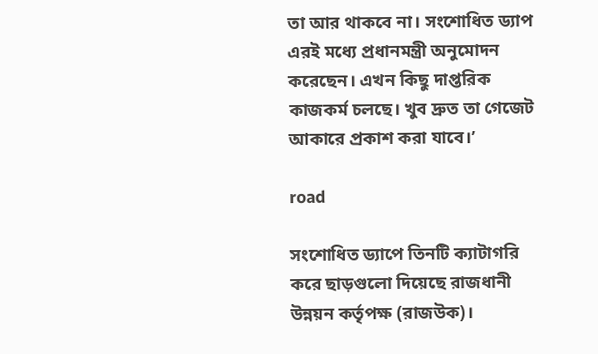তা আর থাকবে না। সংশোধিত ড্যাপ এরই মধ্যে প্রধানমন্ত্রী অনুমোদন করেছেন। এখন কিছু দাপ্তরিক কাজকর্ম চলছে। খুব দ্রুত তা গেজেট আকারে প্রকাশ করা যাবে।’

road

সংশোধিত ড্যাপে তিনটি ক্যাটাগরি করে ছাড়গুলো দিয়েছে রাজধানী উন্নয়ন কর্তৃপক্ষ (রাজউক)।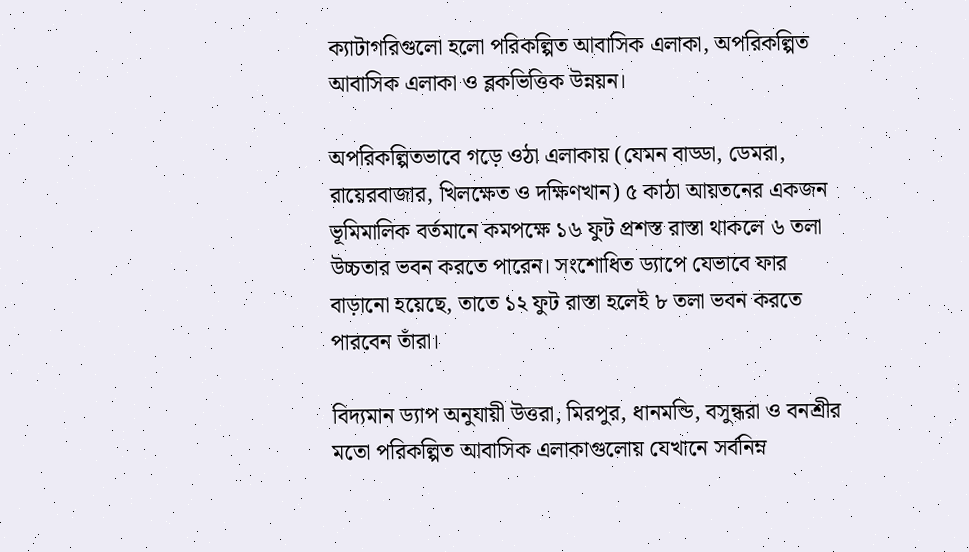ক্যাটাগরিগুলো হলো পরিকল্পিত আবাসিক এলাকা, অপরিকল্পিত আবাসিক এলাকা ও ব্লকভিত্তিক উন্নয়ন।

অপরিকল্পিতভাবে গড়ে ওঠা এলাকায় (যেমন বাড্ডা, ডেমরা, রায়েরবাজার, খিলক্ষেত ও দক্ষিণখান) ৫ কাঠা আয়তনের একজন ভূমিমালিক বর্তমানে কমপক্ষে ১৬ ফুট প্রশস্ত রাস্তা থাকলে ৬ তলা উচ্চতার ভবন করতে পারেন। সংশোধিত ড্যাপে যেভাবে ফার বাড়ানো হয়েছে, তাতে ১২ ফুট রাস্তা হলেই ৮ তলা ভবন করতে পারবেন তাঁরা।

বিদ্যমান ড্যাপ অনুযায়ী উত্তরা, মিরপুর, ধানমন্ডি, বসুন্ধরা ও বনশ্রীর মতো পরিকল্পিত আবাসিক এলাকাগুলোয় যেখানে সর্বনিম্ন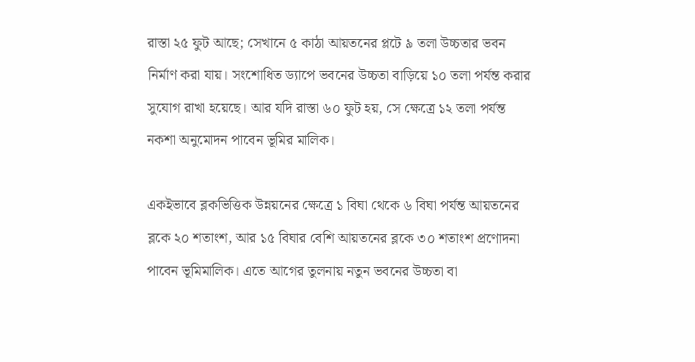রাস্তা ২৫ ফুট আছে; সেখানে ৫ কাঠা আয়তনের প্লটে ৯ তলা উচ্চতার ভবন নির্মাণ করা যায়। সংশোধিত ড্যাপে ভবনের উচ্চতা বাড়িয়ে ১০ তলা পর্যন্ত করার সুযোগ রাখা হয়েছে। আর যদি রাস্তা ৬০ ফুট হয়, সে ক্ষেত্রে ১২ তলা পর্যন্ত নকশা অনুমোদন পাবেন ভূমির মালিক।

একইভাবে ব্লকভিত্তিক উন্নয়নের ক্ষেত্রে ১ বিঘা থেকে ৬ বিঘা পর্যন্ত আয়তনের ব্লকে ২০ শতাংশ, আর ১৫ বিঘার বেশি আয়তনের ব্লকে ৩০ শতাংশ প্রণোদনা পাবেন ভূমিমালিক। এতে আগের তুলনায় নতুন ভবনের উচ্চতা বা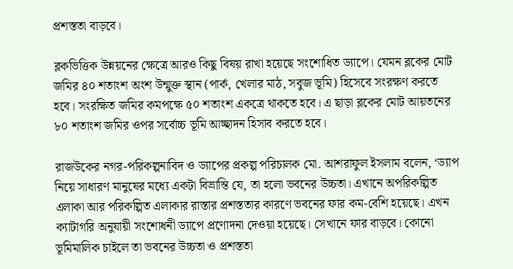প্রশস্ততা বাড়বে।

ব্লকভিত্তিক উন্নয়নের ক্ষেত্রে আরও কিছু বিষয় রাখা হয়েছে সংশোধিত ড্যাপে। যেমন ব্লকের মোট জমির ৪০ শতাংশ অংশ উন্মুক্ত স্থান (পার্ক, খেলার মাঠ, সবুজ ভূমি) হিসেবে সংরক্ষণ করতে হবে। সংরক্ষিত জমির কমপক্ষে ৫০ শতাংশ একত্রে থাকতে হবে। এ ছাড়া ব্লকের মোট আয়তনের ৮০ শতাংশ জমির ওপর সর্বোচ্চ ভূমি আচ্ছাদন হিসাব করতে হবে।

রাজউকের নগর-পরিকল্পনাবিদ ও ড্যাপের প্রকল্প পরিচালক মো. আশরাফুল ইসলাম বলেন, ‘ড্যাপ নিয়ে সাধারণ মানুষের মধ্যে একটা বিভ্রান্তি যে, তা হলো ভবনের উচ্চতা। এখানে অপরিকল্পিত এলাকা আর পরিকল্পিত এলাকার রাস্তার প্রশস্ততার কারণে ভবনের ফার কম-বেশি হয়েছে। এখন ক্যাটাগরি অনুযায়ী সংশোধনী ড্যাপে প্রণোদনা দেওয়া হয়েছে। সেখানে ফার বাড়বে। কোনো ভূমিমালিক চাইলে তা ভবনের উচ্চতা ও প্রশস্ততা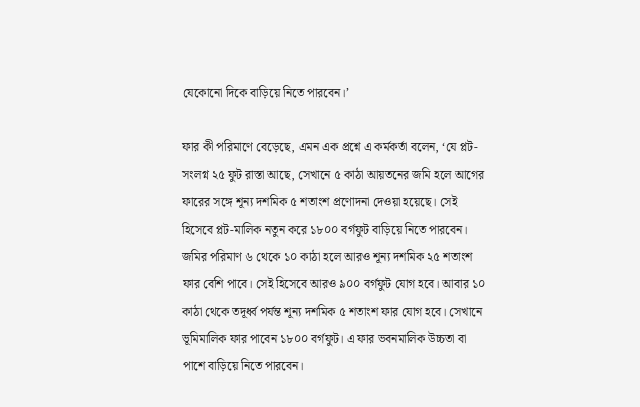যেকোনো দিকে বাড়িয়ে নিতে পারবেন।’

ফার কী পরিমাণে বেড়েছে, এমন এক প্রশ্নে এ কর্মকর্তা বলেন, ‘যে প্লট-সংলগ্ন ২৫ ফুট রাস্তা আছে, সেখানে ৫ কাঠা আয়তনের জমি হলে আগের ফারের সঙ্গে শূন্য দশমিক ৫ শতাংশ প্রণোদনা দেওয়া হয়েছে। সেই হিসেবে প্লট-মালিক নতুন করে ১৮০০ বর্গফুট বাড়িয়ে নিতে পারবেন। জমির পরিমাণ ৬ থেকে ১০ কাঠা হলে আরও শূন্য দশমিক ২৫ শতাংশ ফার বেশি পাবে। সেই হিসেবে আরও ৯০০ বর্গফুট যোগ হবে। আবার ১০ কাঠা থেকে তদূর্ধ্ব পর্যন্ত শূন্য দশমিক ৫ শতাংশ ফার যোগ হবে। সেখানে ভূমিমালিক ফার পাবেন ১৮০০ বর্গফুট। এ ফার ভবনমালিক উচ্চতা বা পাশে বাড়িয়ে নিতে পারবেন।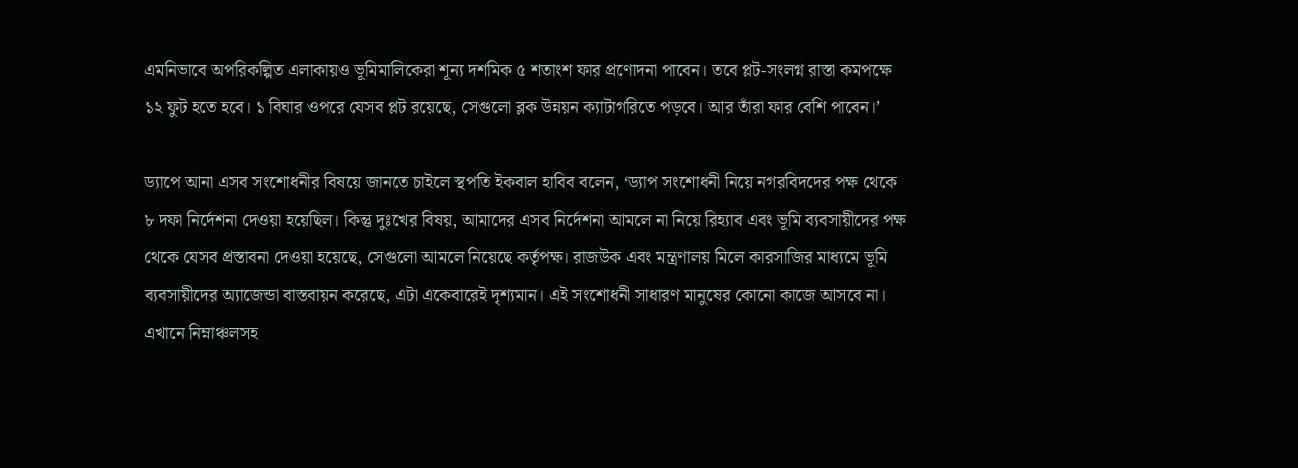এমনিভাবে অপরিকল্পিত এলাকায়ও ভূমিমালিকেরা শূন্য দশমিক ৫ শতাংশ ফার প্রণোদনা পাবেন। তবে প্লট-সংলগ্ন রাস্তা কমপক্ষে ১২ ফুট হতে হবে। ১ বিঘার ওপরে যেসব প্লট রয়েছে, সেগুলো ব্লক উন্নয়ন ক্যাটাগরিতে পড়বে। আর তাঁরা ফার বেশি পাবেন।’

ড্যাপে আনা এসব সংশোধনীর বিষয়ে জানতে চাইলে স্থপতি ইকবাল হাবিব বলেন, ‘ড্যাপ সংশোধনী নিয়ে নগরবিদদের পক্ষ থেকে ৮ দফা নির্দেশনা দেওয়া হয়েছিল। কিন্তু দুঃখের বিষয়, আমাদের এসব নির্দেশনা আমলে না নিয়ে রিহ্যাব এবং ভূমি ব্যবসায়ীদের পক্ষ থেকে যেসব প্রস্তাবনা দেওয়া হয়েছে, সেগুলো আমলে নিয়েছে কর্তৃপক্ষ। রাজউক এবং মন্ত্রণালয় মিলে কারসাজির মাধ্যমে ভূমি ব্যবসায়ীদের অ্যাজেন্ডা বাস্তবায়ন করেছে, এটা একেবারেই দৃশ্যমান। এই সংশোধনী সাধারণ মানুষের কোনো কাজে আসবে না। এখানে নিম্নাঞ্চলসহ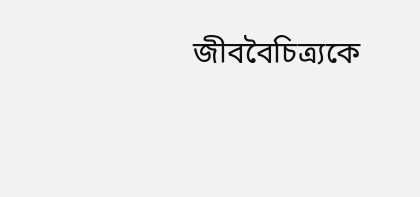জীববৈচিত্র্যকে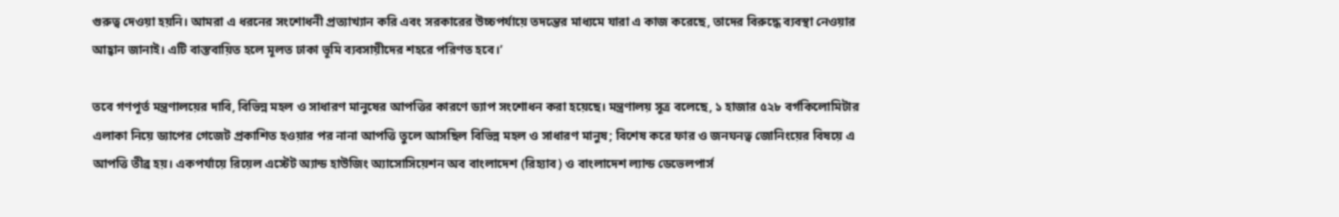গুরুত্ব দেওয়া হয়নি। আমরা এ ধরনের সংশোধনী প্রত্যাখ্যান করি এবং সরকারের উচ্চপর্যায়ে তদন্তের মাধ্যমে যারা এ কাজ করেছে, তাদের বিরুদ্ধে ব্যবস্থা নেওয়ার আহ্বান জানাই। এটি বাস্তবায়িত হলে মূলত ঢাকা ভূমি ব্যবসায়ীদের শহরে পরিণত হবে।’

তবে গণপূর্ত মন্ত্রণালয়ের দাবি, বিভিন্ন মহল ও সাধারণ মানুষের আপত্তির কারণে ড্যাপ সংশোধন করা হয়েছে। মন্ত্রণালয় সূত্র বলেছে, ১ হাজার ৫২৮ বর্গকিলোমিটার এলাকা নিয়ে ড্যাপের গেজেট প্রকাশিত হওয়ার পর নানা আপত্তি তুলে আসছিল বিভিন্ন মহল ও সাধারণ মানুষ; বিশেষ করে ফার ও জনঘনত্ব জোনিংয়ের বিষয়ে এ আপত্তি তীব্র হয়। একপর্যায়ে রিয়েল এস্টেট অ্যান্ড হাউজিং অ্যাসোসিয়েশন অব বাংলাদেশ (রিহ্যাব) ও বাংলাদেশ ল্যান্ড ডেভেলপার্স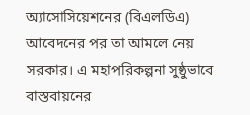অ্যাসোসিয়েশনের (বিএলডিএ) আবেদনের পর তা আমলে নেয় সরকার। এ মহাপরিকল্পনা সুষ্ঠুভাবে বাস্তবায়নের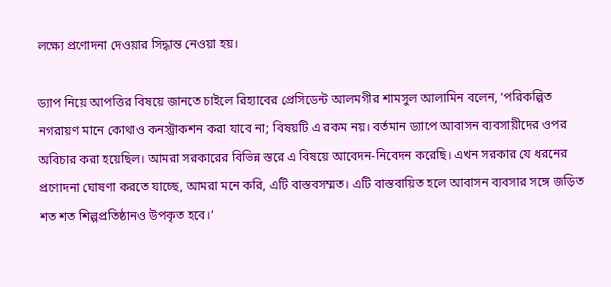লক্ষ্যে প্রণোদনা দেওয়ার সিদ্ধান্ত নেওয়া হয়।

ড্যাপ নিয়ে আপত্তির বিষয়ে জানতে চাইলে রিহ্যাবের প্রেসিডেন্ট আলমগীর শামসুল আলামিন বলেন, ‘পরিকল্পিত নগরায়ণ মানে কোথাও কনস্ট্রাকশন করা যাবে না; বিষয়টি এ রকম নয়। বর্তমান ড্যাপে আবাসন ব্যবসায়ীদের ওপর অবিচার করা হয়েছিল। আমরা সরকারের বিভিন্ন স্তরে এ বিষয়ে আবেদন-নিবেদন করেছি। এখন সরকার যে ধরনের প্রণোদনা ঘোষণা করতে যাচ্ছে, আমরা মনে করি, এটি বাস্তবসম্মত। এটি বাস্তবায়িত হলে আবাসন ব্যবসার সঙ্গে জড়িত শত শত শিল্পপ্রতিষ্ঠানও উপকৃত হবে।’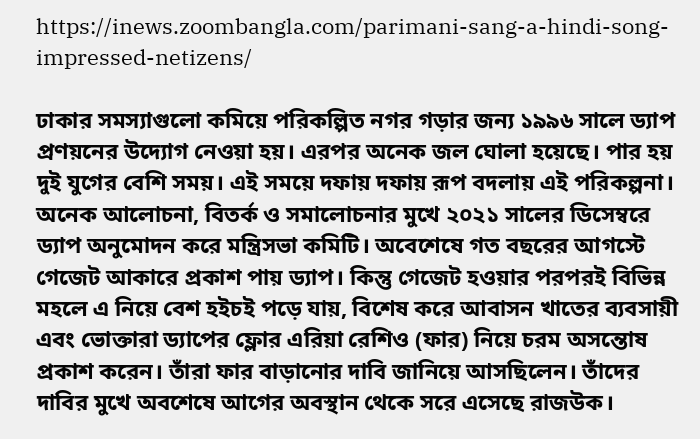https://inews.zoombangla.com/parimani-sang-a-hindi-song-impressed-netizens/

ঢাকার সমস্যাগুলো কমিয়ে পরিকল্পিত নগর গড়ার জন্য ১৯৯৬ সালে ড্যাপ প্রণয়নের উদ্যোগ নেওয়া হয়। এরপর অনেক জল ঘোলা হয়েছে। পার হয় দুই যুগের বেশি সময়। এই সময়ে দফায় দফায় রূপ বদলায় এই পরিকল্পনা। অনেক আলোচনা, বিতর্ক ও সমালোচনার মুখে ২০২১ সালের ডিসেম্বরে ড্যাপ অনুমোদন করে মন্ত্রিসভা কমিটি। অবেশেষে গত বছরের আগস্টে গেজেট আকারে প্রকাশ পায় ড্যাপ। কিন্তু গেজেট হওয়ার পরপরই বিভিন্ন মহলে এ নিয়ে বেশ হইচই পড়ে যায়, বিশেষ করে আবাসন খাতের ব্যবসায়ী এবং ভোক্তারা ড্যাপের ফ্লোর এরিয়া রেশিও (ফার) নিয়ে চরম অসন্তোষ প্রকাশ করেন। তাঁরা ফার বাড়ানোর দাবি জানিয়ে আসছিলেন। তাঁদের দাবির মুখে অবশেষে আগের অবস্থান থেকে সরে এসেছে রাজউক।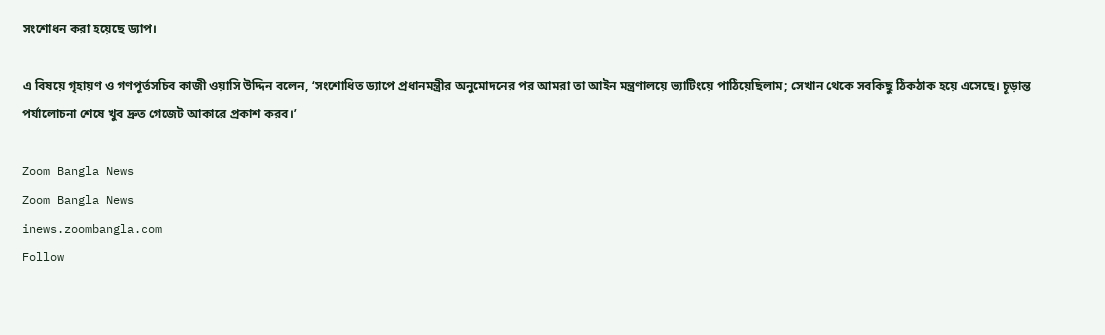সংশোধন করা হয়েছে ড্যাপ।

এ বিষয়ে গৃহায়ণ ও গণপূর্তসচিব কাজী ওয়াসি উদ্দিন বলেন, ‘সংশোধিত ড্যাপে প্রধানমন্ত্রীর অনুমোদনের পর আমরা তা আইন মন্ত্রণালয়ে ভ্যাটিংয়ে পাঠিয়েছিলাম; সেখান থেকে সবকিছু ঠিকঠাক হয়ে এসেছে। চূড়ান্ত পর্যালোচনা শেষে খুব দ্রুত গেজেট আকারে প্রকাশ করব।’

Zoom Bangla News
Zoom Bangla News
inews.zoombangla.com
Follow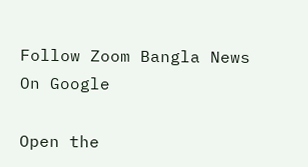Follow Zoom Bangla News On Google

Open the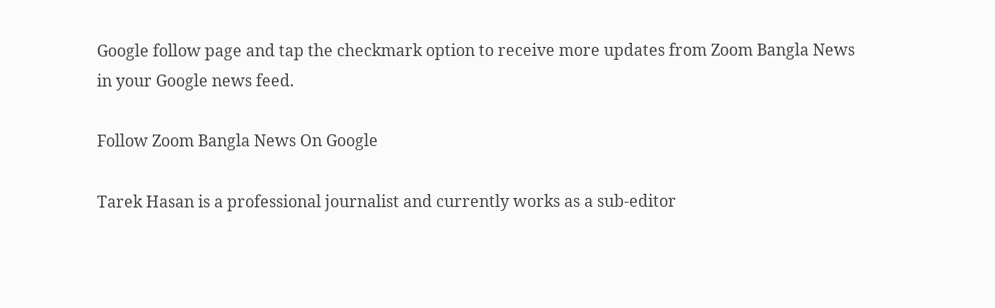Google follow page and tap the checkmark option to receive more updates from Zoom Bangla News in your Google news feed.

Follow Zoom Bangla News On Google

Tarek Hasan is a professional journalist and currently works as a sub-editor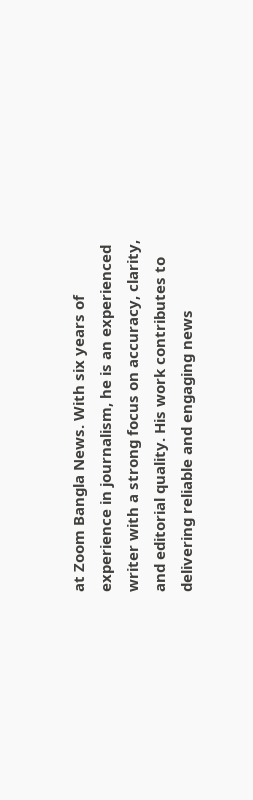at Zoom Bangla News. With six years of experience in journalism, he is an experienced writer with a strong focus on accuracy, clarity, and editorial quality. His work contributes to delivering reliable and engaging news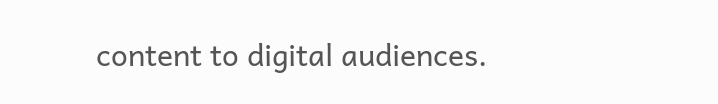content to digital audiences.